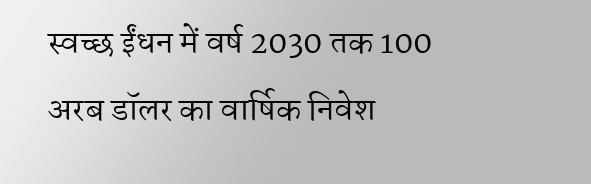स्वच्छ ईंधन में वर्ष 2030 तक 100 अरब डॉलर का वार्षिक निवेश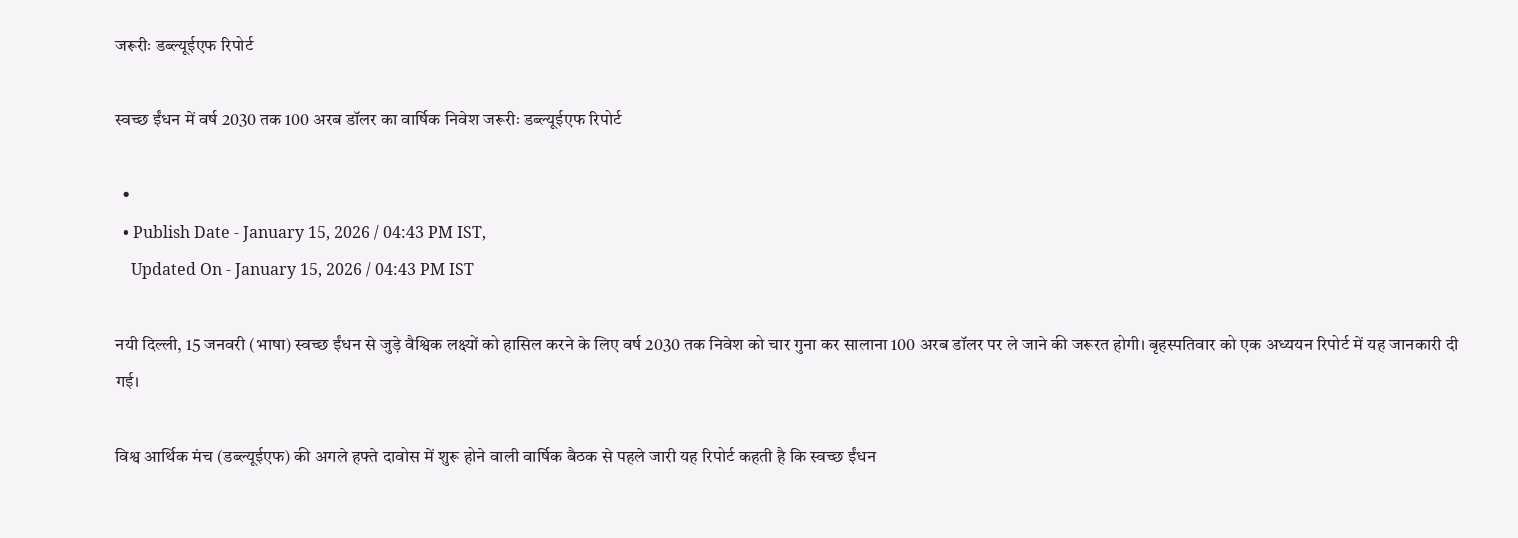जरूरीः डब्ल्यूईएफ रिपोर्ट

स्वच्छ ईंधन में वर्ष 2030 तक 100 अरब डॉलर का वार्षिक निवेश जरूरीः डब्ल्यूईएफ रिपोर्ट

  •
  • Publish Date - January 15, 2026 / 04:43 PM IST,
    Updated On - January 15, 2026 / 04:43 PM IST

नयी दिल्ली, 15 जनवरी (भाषा) स्वच्छ ईंधन से जुड़े वैश्विक लक्ष्यों को हासिल करने के लिए वर्ष 2030 तक निवेश को चार गुना कर सालाना 100 अरब डॉलर पर ले जाने की जरूरत होगी। बृहस्पतिवार को एक अध्ययन रिपोर्ट में यह जानकारी दी गई।

विश्व आर्थिक मंच (डब्ल्यूईएफ) की अगले हफ्ते दावोस में शुरू होने वाली वार्षिक बैठक से पहले जारी यह रिपोर्ट कहती है कि स्वच्छ ईंधन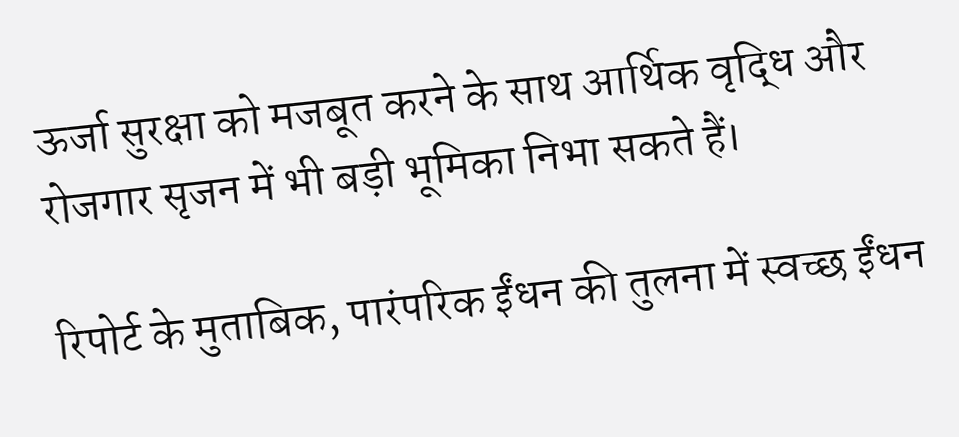ऊर्जा सुरक्षा को मजबूत करने के साथ आर्थिक वृद्धि और रोजगार सृजन में भी बड़ी भूमिका निभा सकते हैं।

रिपोर्ट के मुताबिक, पारंपरिक ईंधन की तुलना में स्वच्छ ईंधन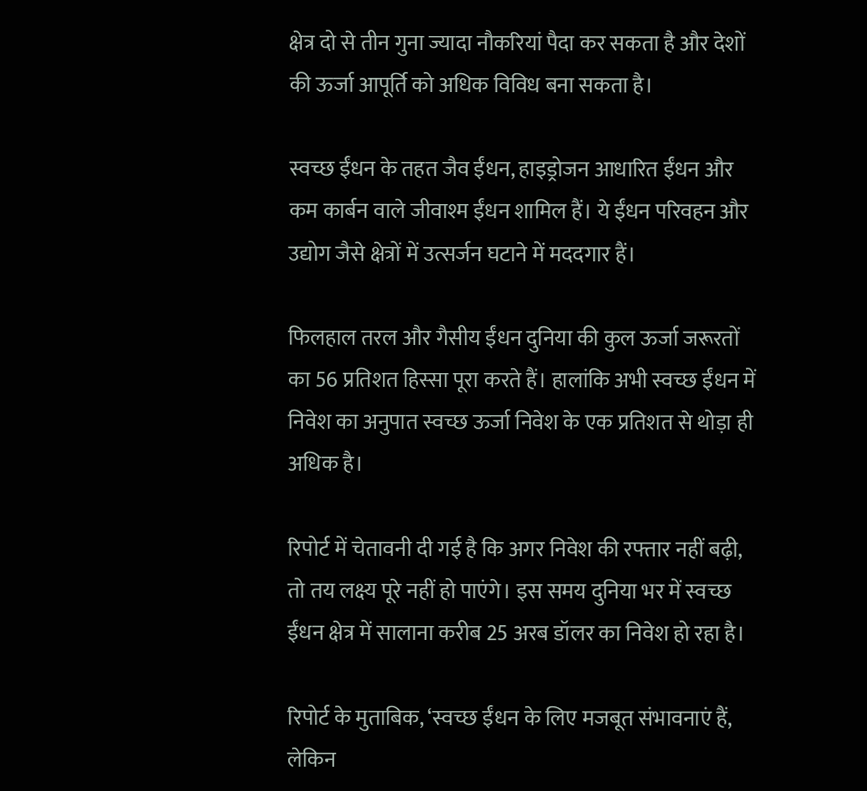क्षेत्र दो से तीन गुना ज्यादा नौकरियां पैदा कर सकता है और देशों की ऊर्जा आपूर्ति को अधिक विविध बना सकता है।

स्वच्छ ईंधन के तहत जैव ईंधन, हाइड्रोजन आधारित ईंधन और कम कार्बन वाले जीवाश्म ईंधन शामिल हैं। ये ईंधन परिवहन और उद्योग जैसे क्षेत्रों में उत्सर्जन घटाने में मददगार हैं।

फिलहाल तरल और गैसीय ईंधन दुनिया की कुल ऊर्जा जरूरतों का 56 प्रतिशत हिस्सा पूरा करते हैं। हालांकि अभी स्वच्छ ईंधन में निवेश का अनुपात स्वच्छ ऊर्जा निवेश के एक प्रतिशत से थोड़ा ही अधिक है।

रिपोर्ट में चेतावनी दी गई है कि अगर निवेश की रफ्तार नहीं बढ़ी, तो तय लक्ष्य पूरे नहीं हो पाएंगे। इस समय दुनिया भर में स्वच्छ ईंधन क्षेत्र में सालाना करीब 25 अरब डॉलर का निवेश हो रहा है।

रिपोर्ट के मुताबिक, ‘स्वच्छ ईंधन के लिए मजबूत संभावनाएं हैं, लेकिन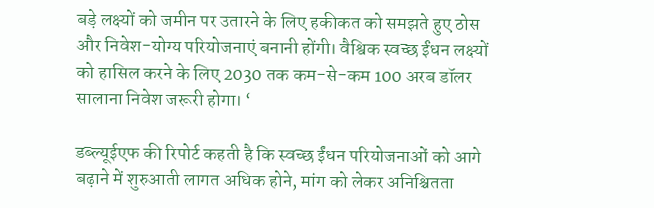बड़े लक्ष्यों को जमीन पर उतारने के लिए हकीकत को समझते हुए ठोस और निवेश-योग्य परियोजनाएं बनानी होंगी। वैश्विक स्वच्छ ईंधन लक्ष्यों को हासिल करने के लिए 2030 तक कम-से-कम 100 अरब डॉलर सालाना निवेश जरूरी होगा। ‘

डब्ल्यूईएफ की रिपोर्ट कहती है कि स्वच्छ ईंधन परियोजनाओं को आगे बढ़ाने में शुरुआती लागत अधिक होने, मांग को लेकर अनिश्चितता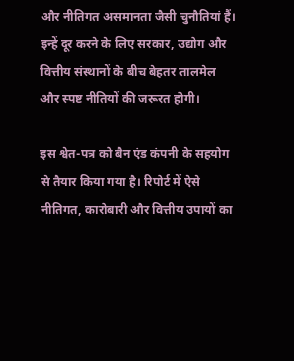और नीतिगत असमानता जैसी चुनौतियां हैं। इन्हें दूर करने के लिए सरकार, उद्योग और वित्तीय संस्थानों के बीच बेहतर तालमेल और स्पष्ट नीतियों की जरूरत होगी।

इस श्वेत-पत्र को बैन एंड कंपनी के सहयोग से तैयार किया गया है। रिपोर्ट में ऐसे नीतिगत, कारोबारी और वित्तीय उपायों का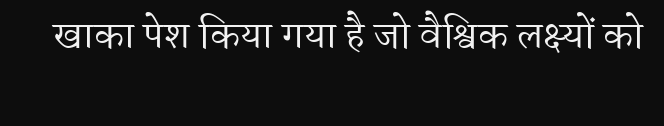खाका पेश किया गया है जो वैश्विक लक्ष्यों को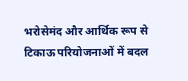भरोसेमंद और आर्थिक रूप से टिकाऊ परियोजनाओं में बदल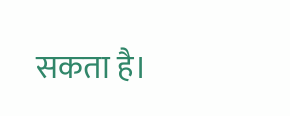सकता है।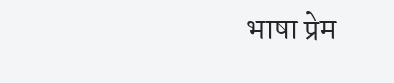भाषा प्रेम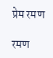प्रेम रमण

रमण